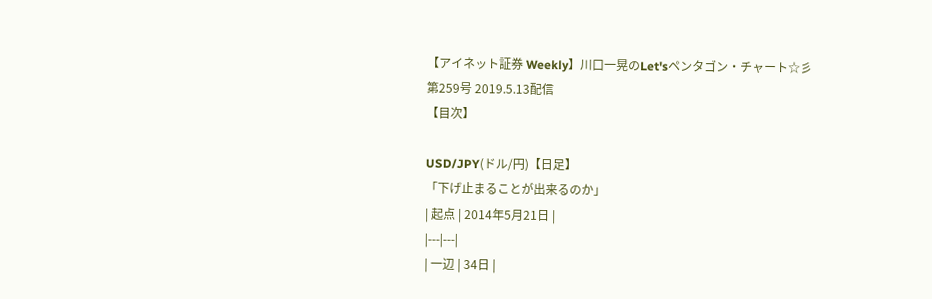【アイネット証券 Weekly】川口一晃のLet'sペンタゴン・チャート☆彡
第259号 2019.5.13配信
【目次】

USD/JPY(ドル/円)【日足】
「下げ止まることが出来るのか」
| 起点 | 2014年5月21日 |
|---|---|
| 一辺 | 34日 |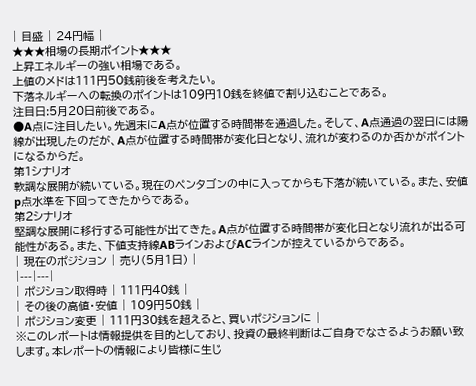| 目盛 | 24円幅 |
★★★相場の長期ポイント★★★
上昇エネルギーの強い相場である。
上値のメドは111円50銭前後を考えたい。
下落ネルギーへの転換のポイントは109円10銭を終値で割り込むことである。
注目日:5月20日前後である。
●A点に注目したい。先週末にA点が位置する時間帯を通過した。そして、A点通過の翌日には陽線が出現したのだが、A点が位置する時間帯が変化日となり、流れが変わるのか否かがポイントになるからだ。
第1シナリオ
軟調な展開が続いている。現在のペンタゴンの中に入ってからも下落が続いている。また、安値p点水準を下回ってきたからである。
第2シナリオ
堅調な展開に移行する可能性が出てきた。A点が位置する時間帯が変化日となり流れが出る可能性がある。また、下値支持線ABラインおよびACラインが控えているからである。
| 現在のポジション | 売り(5月1日) |
|---|---|
| ポジション取得時 | 111円40銭 |
| その後の高値・安値 | 109円50銭 |
| ポジション変更 | 111円30銭を超えると、買いポジションに |
※このレポートは情報提供を目的としており、投資の最終判断はご自身でなさるようお願い致します。本レポートの情報により皆様に生じ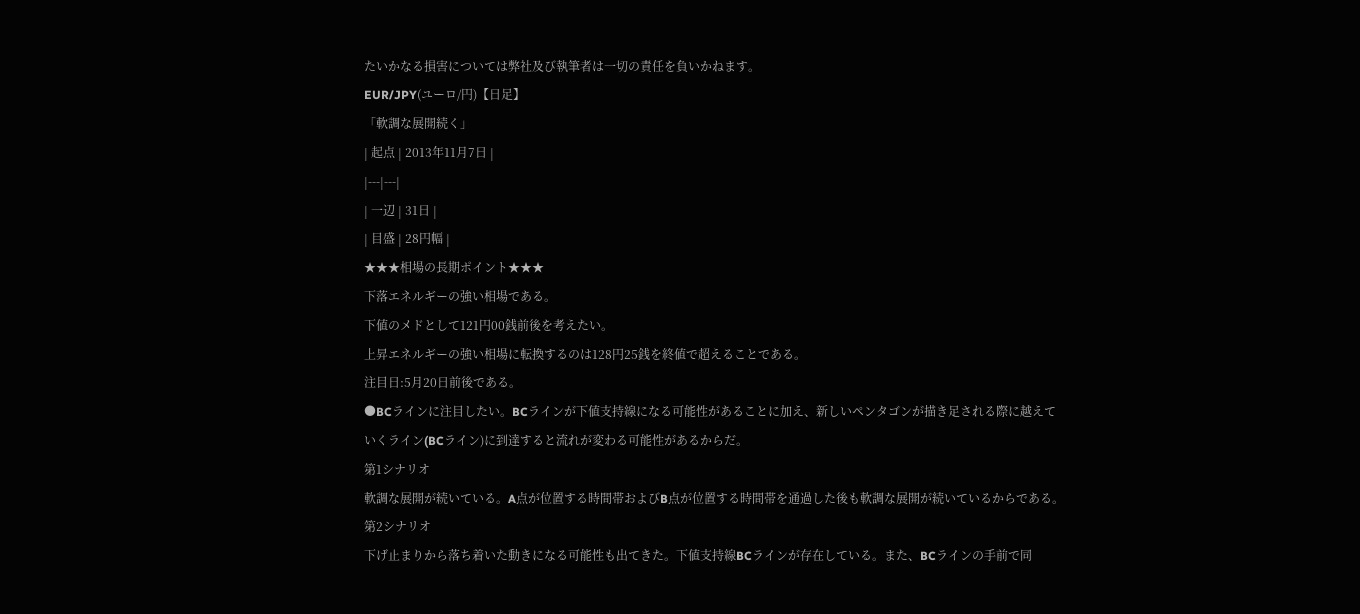たいかなる損害については弊社及び執筆者は一切の責任を負いかねます。
EUR/JPY(ユーロ/円)【日足】
「軟調な展開続く」
| 起点 | 2013年11月7日 |
|---|---|
| 一辺 | 31日 |
| 目盛 | 28円幅 |
★★★相場の長期ポイント★★★
下落エネルギーの強い相場である。
下値のメドとして121円00銭前後を考えたい。
上昇エネルギーの強い相場に転換するのは128円25銭を終値で超えることである。
注目日:5月20日前後である。
●BCラインに注目したい。BCラインが下値支持線になる可能性があることに加え、新しいペンタゴンが描き足される際に越えていくライン(BCライン)に到達すると流れが変わる可能性があるからだ。
第1シナリオ
軟調な展開が続いている。A点が位置する時間帯およびB点が位置する時間帯を通過した後も軟調な展開が続いているからである。
第2シナリオ
下げ止まりから落ち着いた動きになる可能性も出てきた。下値支持線BCラインが存在している。また、BCラインの手前で同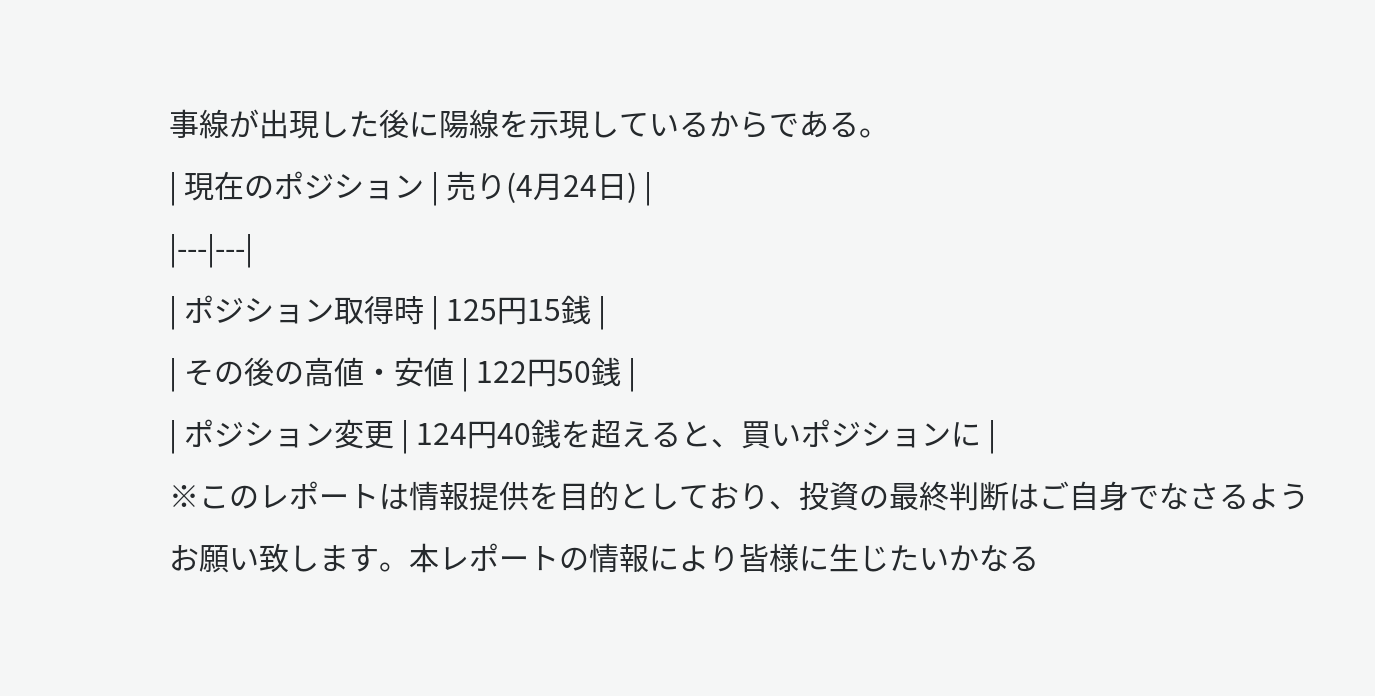事線が出現した後に陽線を示現しているからである。
| 現在のポジション | 売り(4月24日) |
|---|---|
| ポジション取得時 | 125円15銭 |
| その後の高値・安値 | 122円50銭 |
| ポジション変更 | 124円40銭を超えると、買いポジションに |
※このレポートは情報提供を目的としており、投資の最終判断はご自身でなさるようお願い致します。本レポートの情報により皆様に生じたいかなる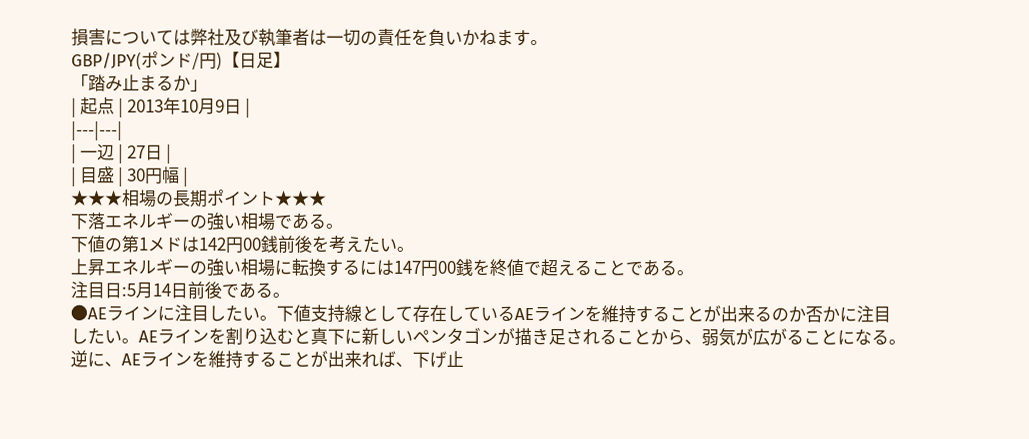損害については弊社及び執筆者は一切の責任を負いかねます。
GBP/JPY(ポンド/円)【日足】
「踏み止まるか」
| 起点 | 2013年10月9日 |
|---|---|
| 一辺 | 27日 |
| 目盛 | 30円幅 |
★★★相場の長期ポイント★★★
下落エネルギーの強い相場である。
下値の第1メドは142円00銭前後を考えたい。
上昇エネルギーの強い相場に転換するには147円00銭を終値で超えることである。
注目日:5月14日前後である。
●AEラインに注目したい。下値支持線として存在しているAEラインを維持することが出来るのか否かに注目したい。AEラインを割り込むと真下に新しいペンタゴンが描き足されることから、弱気が広がることになる。逆に、AEラインを維持することが出来れば、下げ止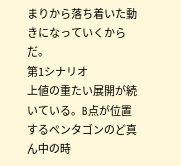まりから落ち着いた動きになっていくからだ。
第1シナリオ
上値の重たい展開が続いている。B点が位置するペンタゴンのど真ん中の時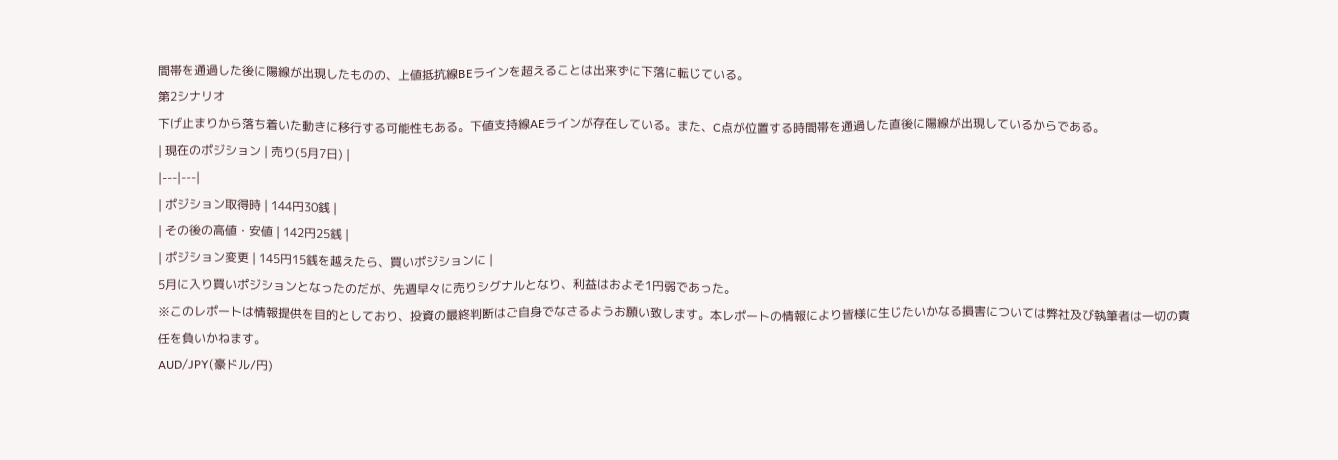間帯を通過した後に陽線が出現したものの、上値抵抗線BEラインを超えることは出来ずに下落に転じている。
第2シナリオ
下げ止まりから落ち着いた動きに移行する可能性もある。下値支持線AEラインが存在している。また、C点が位置する時間帯を通過した直後に陽線が出現しているからである。
| 現在のポジション | 売り(5月7日) |
|---|---|
| ポジション取得時 | 144円30銭 |
| その後の高値・安値 | 142円25銭 |
| ポジション変更 | 145円15銭を越えたら、買いポジションに |
5月に入り買いポジションとなったのだが、先週早々に売りシグナルとなり、利益はおよそ1円弱であった。
※このレポートは情報提供を目的としており、投資の最終判断はご自身でなさるようお願い致します。本レポートの情報により皆様に生じたいかなる損害については弊社及び執筆者は一切の責任を負いかねます。
AUD/JPY(豪ドル/円)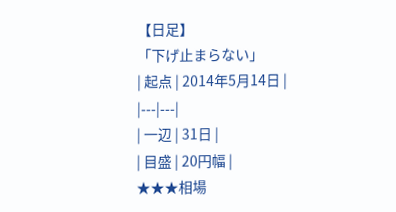【日足】
「下げ止まらない」
| 起点 | 2014年5月14日 |
|---|---|
| 一辺 | 31日 |
| 目盛 | 20円幅 |
★★★相場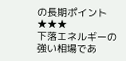の長期ポイント★★★
下落エネルギーの強い相場であ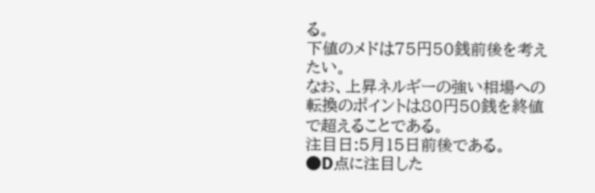る。
下値のメドは75円50銭前後を考えたい。
なお、上昇ネルギーの強い相場への転換のポイントは80円50銭を終値で超えることである。
注目日:5月15日前後である。
●D点に注目した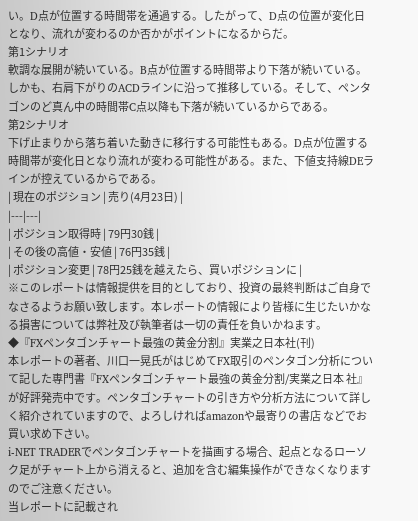い。D点が位置する時間帯を通過する。したがって、D点の位置が変化日となり、流れが変わるのか否かがポイントになるからだ。
第1シナリオ
軟調な展開が続いている。B点が位置する時間帯より下落が続いている。しかも、右肩下がりのACDラインに沿って推移している。そして、ペンタゴンのど真ん中の時間帯C点以降も下落が続いているからである。
第2シナリオ
下げ止まりから落ち着いた動きに移行する可能性もある。D点が位置する時間帯が変化日となり流れが変わる可能性がある。また、下値支持線DEラインが控えているからである。
| 現在のポジション | 売り(4月23日) |
|---|---|
| ポジション取得時 | 79円30銭 |
| その後の高値・安値 | 76円35銭 |
| ポジション変更 | 78円25銭を越えたら、買いポジションに |
※このレポートは情報提供を目的としており、投資の最終判断はご自身でなさるようお願い致します。本レポートの情報により皆様に生じたいかなる損害については弊社及び執筆者は一切の責任を負いかねます。
◆『FXペンタゴンチャート最強の黄金分割』実業之日本社(刊)
本レポートの著者、川口一晃氏がはじめてFX取引のペンタゴン分析について記した専門書『FXペンタゴンチャート最強の黄金分割/実業之日本 社』が好評発売中です。ペンタゴンチャートの引き方や分析方法について詳しく紹介されていますので、よろしければamazonや最寄りの書店 などでお買い求め下さい。
i-NET TRADERでペンタゴンチャートを描画する場合、起点となるローソク足がチャート上から消えると、追加を含む編集操作ができなくなりますのでご注意ください。
当レポートに記載され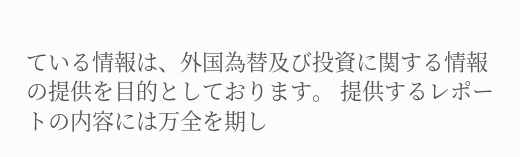ている情報は、外国為替及び投資に関する情報の提供を目的としております。 提供するレポートの内容には万全を期し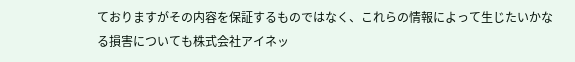ておりますがその内容を保証するものではなく、これらの情報によって生じたいかなる損害についても株式会社アイネッ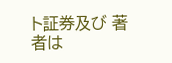ト証券及び 著者は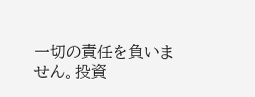一切の責任を負いません。投資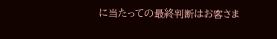に当たっての最終判断はお客さま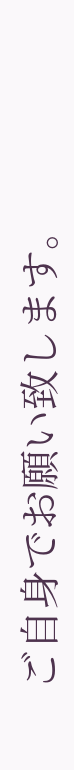ご自身でお願い致します。